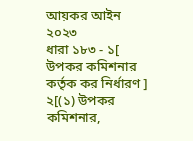আয়কর আইন ২০২৩
ধারা ১৮৩ - ১[ উপকর কমিশনার কর্তৃক কর নির্ধারণ ]
২[(১) উপকর কমিশনার,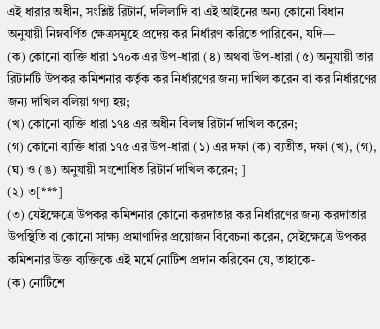এই ধারার অধীন, সংশ্লিষ্ট রিটার্ন, দলিলাদি বা এই আইনের অন্য কোনো বিধান অনুযায়ী নিম্নবর্ণিত ক্ষেত্রসমূহে প্রদেয় কর নির্ধারণ করিতে পারিবেন, যদি—
(ক) কোনো ব্যক্তি ধারা ১৭০ক এর উপ-ধারা (৪) অথবা উপ-ধারা (৫) অনুযায়ী তার রিটার্নটি উপকর কমিশনার কর্তৃক কর নির্ধারণের জন্য দাখিল করেন বা কর নির্ধারণের জন্য দাখিল বলিয়া গণ্য হয়;
(খ) কোনো ব্যক্তি ধারা ১৭৪ এর অধীন বিলম্ব রিটার্ন দাখিল করেন;
(গ) কোনো ব্যক্তি ধারা ১৭৫ এর উপ-ধারা (১) এর দফা (ক) ব্যতীত, দফা (খ), (গ), (ঘ) ও (ঙ) অনুযায়ী সংশোধিত রিটার্ন দাখিল করেন; ]
(২) ৩[***]
(৩) যেইক্ষেত্রে উপকর কমিশনার কোনো করদাতার কর নির্ধারণের জন্য করদাতার উপস্থিতি বা কোনো সাক্ষ্য প্রমাণাদির প্রয়োজন বিবেচনা করেন, সেইক্ষেত্রে উপকর কমিশনার উক্ত ব্যক্তিকে এই মর্মে নোটিশ প্রদান করিবেন যে, তাহাকে-
(ক) নোটিশে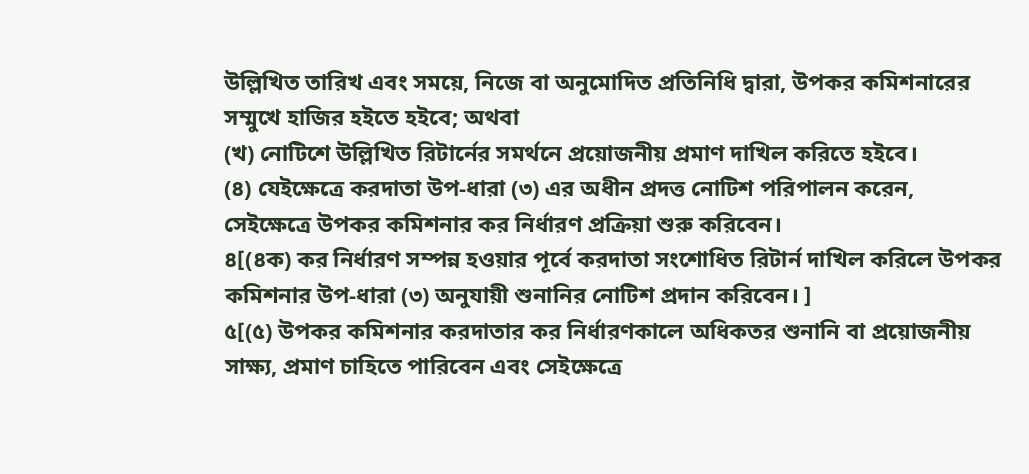উল্লিখিত তারিখ এবং সময়ে, নিজে বা অনুমোদিত প্রতিনিধি দ্বারা, উপকর কমিশনারের সম্মুখে হাজির হইতে হইবে; অথবা
(খ) নোটিশে উল্লিখিত রিটার্নের সমর্থনে প্রয়োজনীয় প্রমাণ দাখিল করিতে হইবে।
(৪) যেইক্ষেত্রে করদাতা উপ-ধারা (৩) এর অধীন প্রদত্ত নোটিশ পরিপালন করেন, সেইক্ষেত্রে উপকর কমিশনার কর নির্ধারণ প্রক্রিয়া শুরু করিবেন।
৪[(৪ক) কর নির্ধারণ সম্পন্ন হওয়ার পূর্বে করদাতা সংশোধিত রিটার্ন দাখিল করিলে উপকর কমিশনার উপ-ধারা (৩) অনুযায়ী শুনানির নোটিশ প্রদান করিবেন। ]
৫[(৫) উপকর কমিশনার করদাতার কর নির্ধারণকালে অধিকতর শুনানি বা প্রয়োজনীয় সাক্ষ্য, প্রমাণ চাহিতে পারিবেন এবং সেইক্ষেত্রে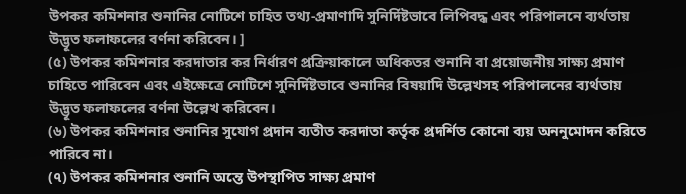উপকর কমিশনার শুনানির নোটিশে চাহিত তথ্য-প্রমাণাদি সুনির্দিষ্টভাবে লিপিবদ্ধ এবং পরিপালনে ব্যর্থতায় উদ্ভূত ফলাফলের বর্ণনা করিবেন। ]
(৫) উপকর কমিশনার করদাতার কর নির্ধারণ প্রক্রিয়াকালে অধিকতর শুনানি বা প্রয়োজনীয় সাক্ষ্য প্রমাণ চাহিতে পারিবেন এবং এইক্ষেত্রে নোটিশে সুনির্দিষ্টভাবে শুনানির বিষয়াদি উল্লেখসহ পরিপালনের ব্যর্থতায় উদ্ভূত ফলাফলের বর্ণনা উল্লেখ করিবেন।
(৬) উপকর কমিশনার শুনানির সুযোগ প্রদান ব্যতীত করদাতা কর্তৃক প্রদর্শিত কোনো ব্যয় অননুমোদন করিতে পারিবে না।
(৭) উপকর কমিশনার শুনানি অন্তে উপস্থাপিত সাক্ষ্য প্রমাণ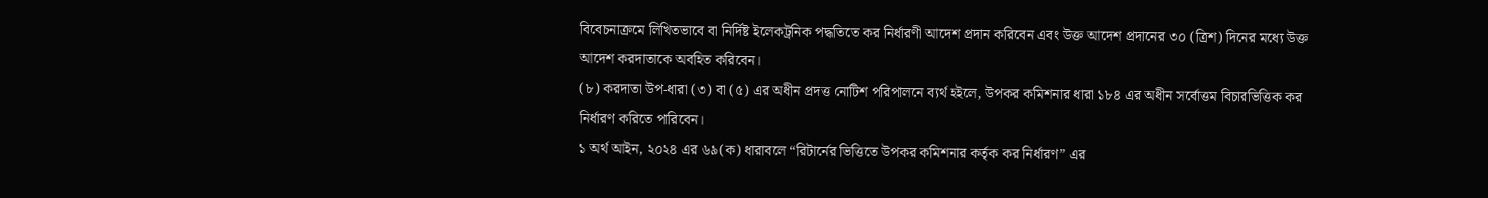বিবেচনাক্রমে লিখিতভাবে বা নির্দিষ্ট ইলেকট্রনিক পদ্ধতিতে কর নির্ধারণী আদেশ প্রদান করিবেন এবং উক্ত আদেশ প্রদানের ৩০ (ত্রিশ) দিনের মধ্যে উক্ত আদেশ করদাতাকে অবহিত করিবেন।
(৮) করদাতা উপ-ধারা (৩) বা (৫) এর অধীন প্রদত্ত নোটিশ পরিপালনে ব্যর্থ হইলে, উপকর কমিশনার ধারা ১৮৪ এর অধীন সর্বোত্তম বিচারভিত্তিক কর নির্ধারণ করিতে পারিবেন।
১ অর্থ আইন, ২০২৪ এর ৬৯(ক) ধারাবলে “রিটার্নের ভিত্তিতে উপকর কমিশনার কর্তৃক কর নির্ধারণ” এর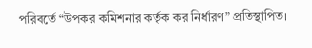পরিবর্তে “উপকর কমিশনার কর্তৃক কর নির্ধারণ” প্রতিস্থাপিত।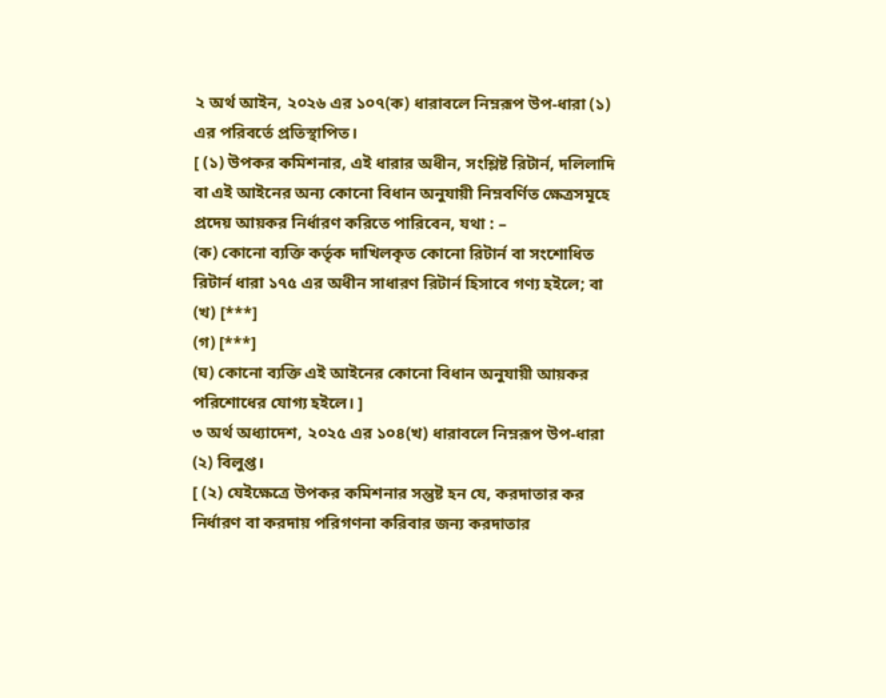২ অর্থ আইন, ২০২৬ এর ১০৭(ক) ধারাবলে নিম্নরূপ উপ-ধারা (১) এর পরিবর্তে প্রতিস্থাপিত।
[ (১) উপকর কমিশনার, এই ধারার অধীন, সংশ্লিষ্ট রিটার্ন, দলিলাদি বা এই আইনের অন্য কোনো বিধান অনুযায়ী নিম্নবর্ণিত ক্ষেত্রসমূহে প্রদেয় আয়কর নির্ধারণ করিতে পারিবেন, যথা : –
(ক) কোনো ব্যক্তি কর্তৃক দাখিলকৃত কোনো রিটার্ন বা সংশোধিত রিটার্ন ধারা ১৭৫ এর অধীন সাধারণ রিটার্ন হিসাবে গণ্য হইলে; বা
(খ) [***]
(গ) [***]
(ঘ) কোনো ব্যক্তি এই আইনের কোনো বিধান অনুযায়ী আয়কর পরিশোধের যোগ্য হইলে। ]
৩ অর্থ অধ্যাদেশ, ২০২৫ এর ১০৪(খ) ধারাবলে নিম্নরূপ উপ-ধারা (২) বিলুপ্ত।
[ (২) যেইক্ষেত্রে উপকর কমিশনার সন্তুষ্ট হন যে, করদাতার কর নির্ধারণ বা করদায় পরিগণনা করিবার জন্য করদাতার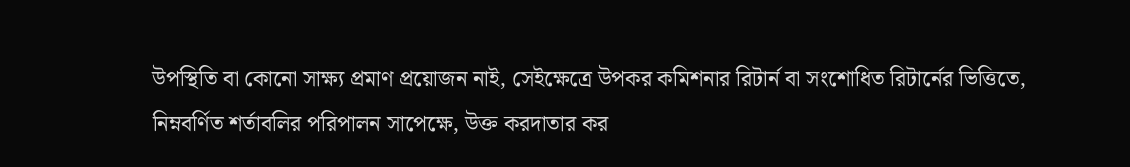উপস্থিতি বা কোনো সাক্ষ্য প্রমাণ প্রয়োজন নাই, সেইক্ষেত্রে উপকর কমিশনার রিটার্ন বা সংশোধিত রিটার্নের ভিত্তিতে, নিম্নবর্ণিত শর্তাবলির পরিপালন সাপেক্ষে, উক্ত করদাতার কর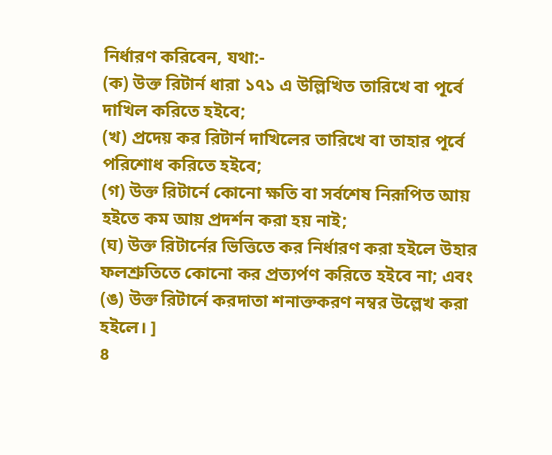নির্ধারণ করিবেন, যথা:-
(ক) উক্ত রিটার্ন ধারা ১৭১ এ উল্লিখিত তারিখে বা পূর্বে দাখিল করিতে হইবে;
(খ) প্রদেয় কর রিটার্ন দাখিলের তারিখে বা তাহার পূর্বে পরিশোধ করিতে হইবে;
(গ) উক্ত রিটার্নে কোনো ক্ষতি বা সর্বশেষ নিরূপিত আয় হইতে কম আয় প্রদর্শন করা হয় নাই;
(ঘ) উক্ত রিটার্নের ভিত্তিতে কর নির্ধারণ করা হইলে উহার ফলশ্রুতিতে কোনো কর প্রত্যর্পণ করিতে হইবে না; এবং
(ঙ) উক্ত রিটার্নে করদাতা শনাক্তকরণ নম্বর উল্লেখ করা হইলে। ]
৪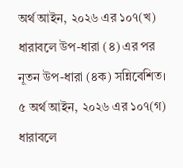অর্থ আইন, ২০২৬ এর ১০৭(খ) ধারাবলে উপ-ধারা (৪) এর পর নূতন উপ-ধারা (৪ক) সন্নিবেশিত।
৫ অর্থ আইন, ২০২৬ এর ১০৭(গ) ধারাবলে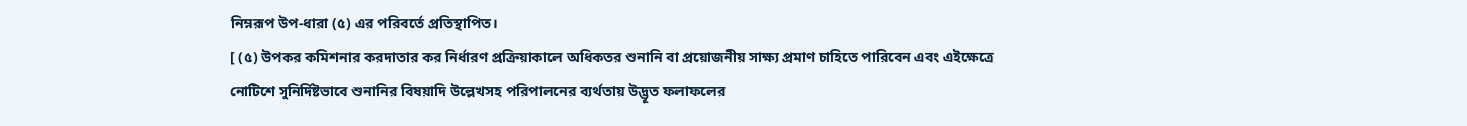নিম্নরূপ উপ-ধারা (৫) এর পরিবর্তে প্রতিস্থাপিত।
[ (৫) উপকর কমিশনার করদাতার কর নির্ধারণ প্রক্রিয়াকালে অধিকতর শুনানি বা প্রয়োজনীয় সাক্ষ্য প্রমাণ চাহিতে পারিবেন এবং এইক্ষেত্রে নোটিশে সুনির্দিষ্টভাবে শুনানির বিষয়াদি উল্লেখসহ পরিপালনের ব্যর্থতায় উদ্ভূত ফলাফলের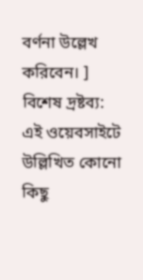বর্ণনা উল্লেখ করিবেন। ]
বিশেষ দ্রষ্টব্য: এই ওয়েবসাইটে উল্লিখিত কোনো কিছু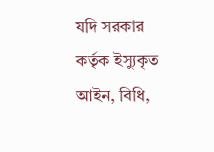যদি সরকার কর্তৃক ইস্যুকৃত আইন, বিধি,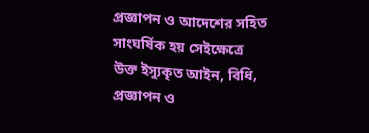প্রজ্ঞাপন ও আদেশের সহিত সাংঘর্ষিক হয় সেইক্ষেত্রে উক্ত ইস্যুকৃত আইন, বিধি, প্রজ্ঞাপন ও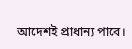আদেশই প্রাধান্য পাবে।